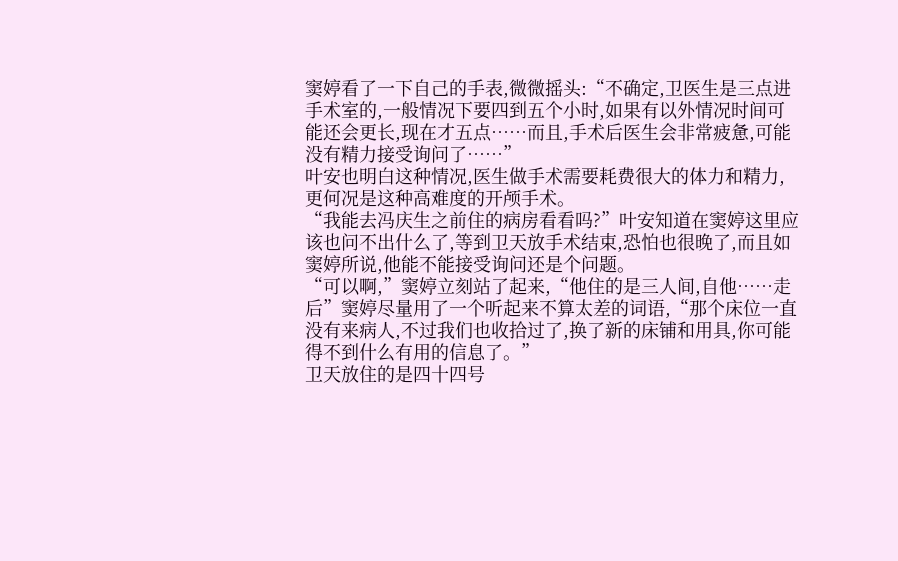窦婷看了一下自己的手表,微微摇头:“不确定,卫医生是三点进手术室的,一般情况下要四到五个小时,如果有以外情况时间可能还会更长,现在才五点……而且,手术后医生会非常疲惫,可能没有精力接受询问了……”
叶安也明白这种情况,医生做手术需要耗费很大的体力和精力,更何况是这种高难度的开颅手术。
“我能去冯庆生之前住的病房看看吗?”叶安知道在窦婷这里应该也问不出什么了,等到卫天放手术结束,恐怕也很晚了,而且如窦婷所说,他能不能接受询问还是个问题。
“可以啊,”窦婷立刻站了起来,“他住的是三人间,自他……走后”窦婷尽量用了一个听起来不算太差的词语,“那个床位一直没有来病人,不过我们也收拾过了,换了新的床铺和用具,你可能得不到什么有用的信息了。”
卫天放住的是四十四号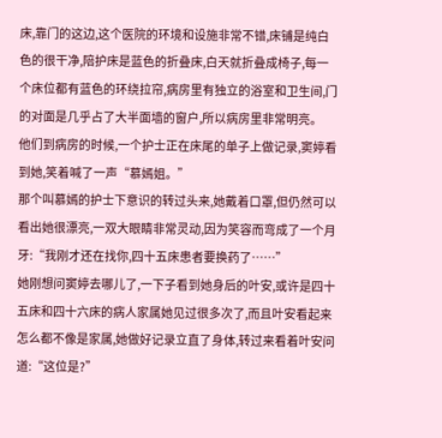床,靠门的这边,这个医院的环境和设施非常不错,床铺是纯白色的很干净,陪护床是蓝色的折叠床,白天就折叠成椅子,每一个床位都有蓝色的环绕拉帘,病房里有独立的浴室和卫生间,门的对面是几乎占了大半面墙的窗户,所以病房里非常明亮。
他们到病房的时候,一个护士正在床尾的单子上做记录,窦婷看到她,笑着喊了一声“慕嫣姐。”
那个叫慕嫣的护士下意识的转过头来,她戴着口罩,但仍然可以看出她很漂亮,一双大眼睛非常灵动,因为笑容而弯成了一个月牙:“我刚才还在找你,四十五床患者要换药了……”
她刚想问窦婷去哪儿了,一下子看到她身后的叶安,或许是四十五床和四十六床的病人家属她见过很多次了,而且叶安看起来怎么都不像是家属,她做好记录立直了身体,转过来看着叶安问道:“这位是?”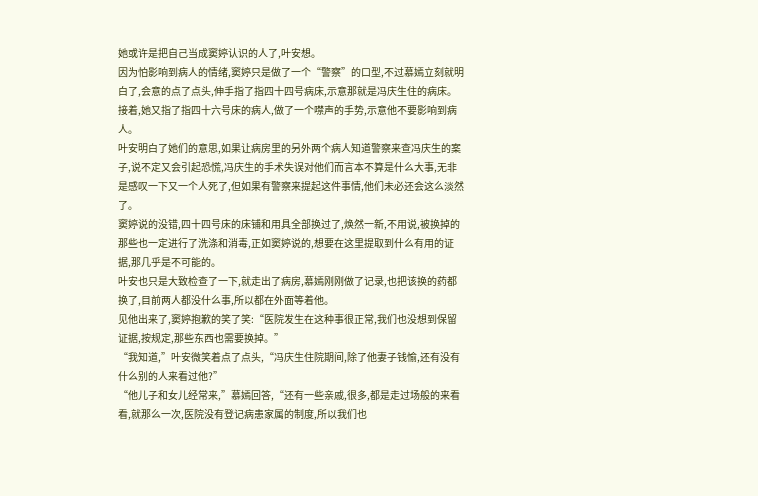她或许是把自己当成窦婷认识的人了,叶安想。
因为怕影响到病人的情绪,窦婷只是做了一个“警察”的口型,不过慕嫣立刻就明白了,会意的点了点头,伸手指了指四十四号病床,示意那就是冯庆生住的病床。
接着,她又指了指四十六号床的病人,做了一个噤声的手势,示意他不要影响到病人。
叶安明白了她们的意思,如果让病房里的另外两个病人知道警察来查冯庆生的案子,说不定又会引起恐慌,冯庆生的手术失误对他们而言本不算是什么大事,无非是感叹一下又一个人死了,但如果有警察来提起这件事情,他们未必还会这么淡然了。
窦婷说的没错,四十四号床的床铺和用具全部换过了,焕然一新,不用说,被换掉的那些也一定进行了洗涤和消毒,正如窦婷说的,想要在这里提取到什么有用的证据,那几乎是不可能的。
叶安也只是大致检查了一下,就走出了病房,慕嫣刚刚做了记录,也把该换的药都换了,目前两人都没什么事,所以都在外面等着他。
见他出来了,窦婷抱歉的笑了笑:“医院发生在这种事很正常,我们也没想到保留证据,按规定,那些东西也需要换掉。”
“我知道,”叶安微笑着点了点头,“冯庆生住院期间,除了他妻子钱愉,还有没有什么别的人来看过他?”
“他儿子和女儿经常来,”慕嫣回答,“还有一些亲戚,很多,都是走过场般的来看看,就那么一次,医院没有登记病患家属的制度,所以我们也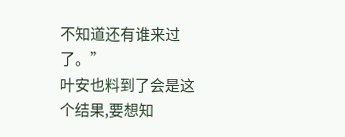不知道还有谁来过了。”
叶安也料到了会是这个结果,要想知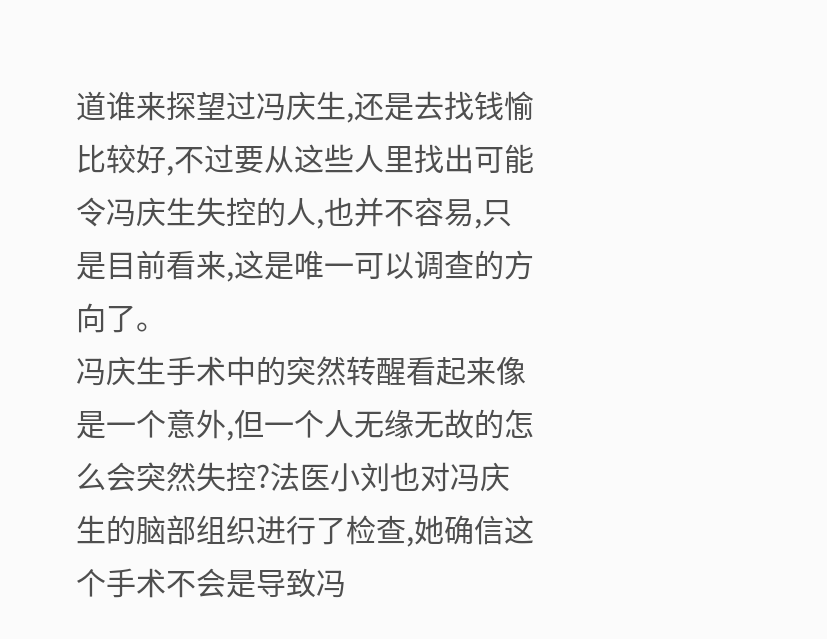道谁来探望过冯庆生,还是去找钱愉比较好,不过要从这些人里找出可能令冯庆生失控的人,也并不容易,只是目前看来,这是唯一可以调查的方向了。
冯庆生手术中的突然转醒看起来像是一个意外,但一个人无缘无故的怎么会突然失控?法医小刘也对冯庆生的脑部组织进行了检查,她确信这个手术不会是导致冯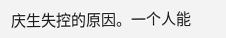庆生失控的原因。一个人能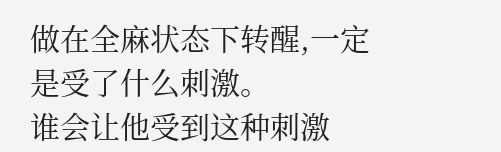做在全麻状态下转醒,一定是受了什么刺激。
谁会让他受到这种刺激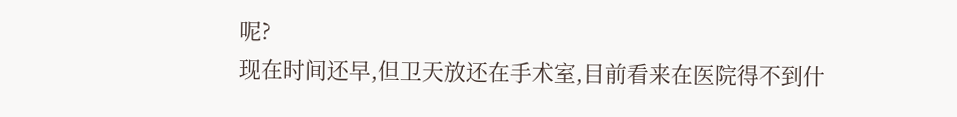呢?
现在时间还早,但卫天放还在手术室,目前看来在医院得不到什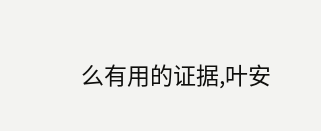么有用的证据,叶安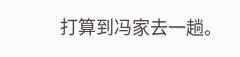打算到冯家去一趟。